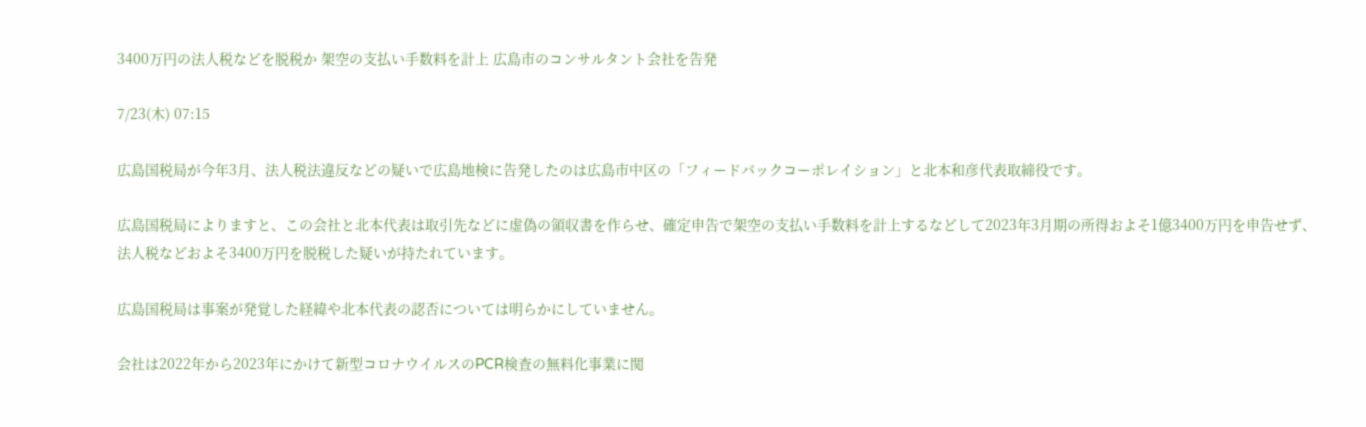3400万円の法人税などを脱税か 架空の支払い手数料を計上 広島市のコンサルタント会社を告発

7/23(木) 07:15

広島国税局が今年3月、法人税法違反などの疑いで広島地検に告発したのは広島市中区の「フィードバックコーポレイション」と北本和彦代表取締役です。

広島国税局によりますと、この会社と北本代表は取引先などに虚偽の領収書を作らせ、確定申告で架空の支払い手数料を計上するなどして2023年3月期の所得およそ1億3400万円を申告せず、法人税などおよそ3400万円を脱税した疑いが持たれています。

広島国税局は事案が発覚した経緯や北本代表の認否については明らかにしていません。

会社は2022年から2023年にかけて新型コロナウイルスのPCR検査の無料化事業に関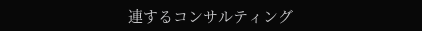連するコンサルティング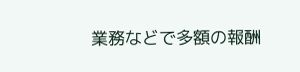業務などで多額の報酬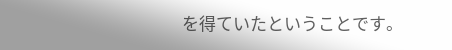を得ていたということです。